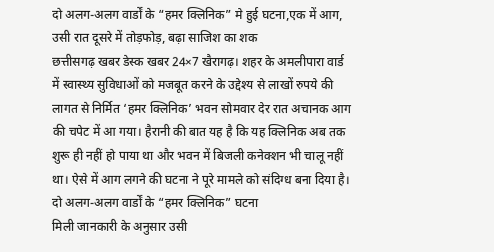दो अलग-अलग वार्डों के “हमर क्लिनिक” मे हुई घटना,एक में आग, उसी रात दूसरे में तोड़फोड़, बढ़ा साजिश का शक
छत्तीसगढ़ खबर डेस्क खबर 24×7 खैरागढ़। शहर के अमलीपारा वार्ड में स्वास्थ्य सुविधाओं को मजबूत करने के उद्देश्य से लाखों रुपये की लागत से निर्मित ‘हमर क्लिनिक’ भवन सोमवार देर रात अचानक आग की चपेट में आ गया। हैरानी की बात यह है कि यह क्लिनिक अब तक शुरू ही नहीं हो पाया था और भवन में बिजली कनेक्शन भी चालू नहीं था। ऐसे में आग लगने की घटना ने पूरे मामले को संदिग्ध बना दिया है।
दो अलग-अलग वार्डों के “हमर क्लिनिक” घटना
मिली जानकारी के अनुसार उसी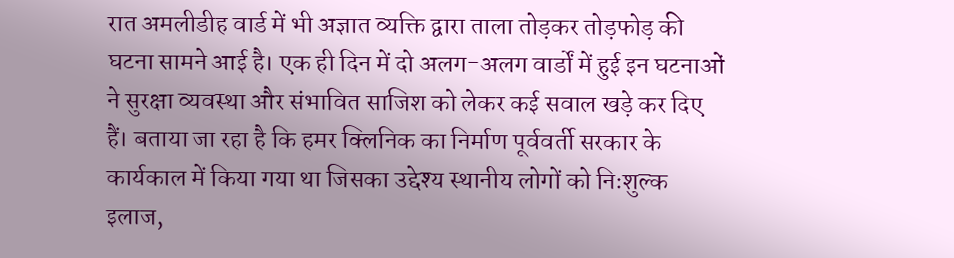रात अमलीडीह वार्ड में भी अज्ञात व्यक्ति द्वारा ताला तोड़कर तोड़फोड़ की घटना सामने आई है। एक ही दिन में दो अलग-अलग वार्डों में हुई इन घटनाओं ने सुरक्षा व्यवस्था और संभावित साजिश को लेकर कई सवाल खड़े कर दिए हैं। बताया जा रहा है कि हमर क्लिनिक का निर्माण पूर्ववर्ती सरकार के कार्यकाल में किया गया था जिसका उद्देश्य स्थानीय लोगों को निःशुल्क इलाज,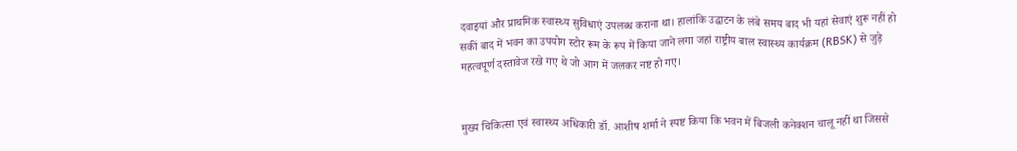दवाइयां और प्राथमिक स्वास्थ्य सुविधाएं उपलब्ध कराना था। हालांकि उद्घाटन के लंबे समय बाद भी यहां सेवाएं शुरू नहीं हो सकीं बाद में भवन का उपयोग स्टोर रूम के रूप में किया जाने लगा जहां राष्ट्रीय बाल स्वास्थ्य कार्यक्रम (RBSK) से जुड़े महत्वपूर्ण दस्तावेज रखे गए थे जो आग में जलकर नष्ट हो गए।


मुख्य चिकित्सा एवं स्वास्थ्य अधिकारी डॉ. आशीष शर्मा ने स्पष्ट किया कि भवन में बिजली कनेक्शन चालू नहीं था जिससे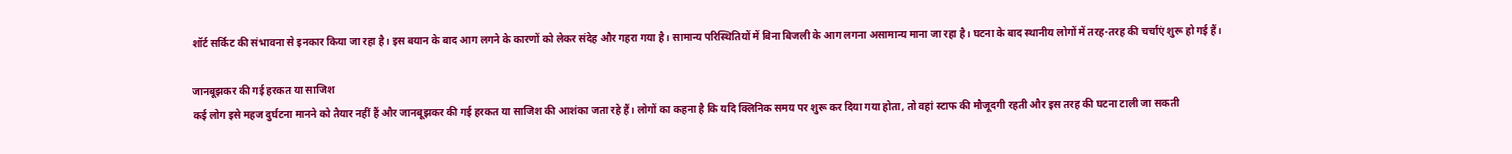शॉर्ट सर्किट की संभावना से इनकार किया जा रहा है। इस बयान के बाद आग लगने के कारणों को लेकर संदेह और गहरा गया है। सामान्य परिस्थितियों में बिना बिजली के आग लगना असामान्य माना जा रहा है। घटना के बाद स्थानीय लोगों में तरह-तरह की चर्चाएं शुरू हो गई हैं।

जानबूझकर की गई हरकत या साजिश
कई लोग इसे महज दुर्घटना मानने को तैयार नहीं हैं और जानबूझकर की गई हरकत या साजिश की आशंका जता रहे हैं। लोगों का कहना है कि यदि क्लिनिक समय पर शुरू कर दिया गया होता, तो वहां स्टाफ की मौजूदगी रहती और इस तरह की घटना टाली जा सकती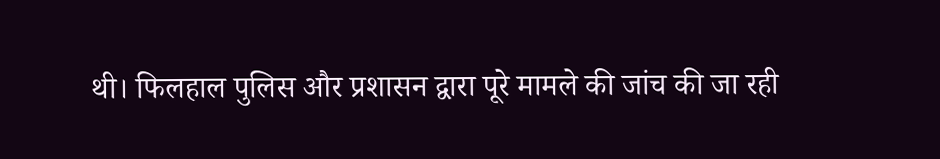थी। फिलहाल पुलिस और प्रशासन द्वारा पूरे मामले की जांच की जा रही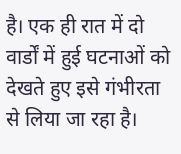है। एक ही रात में दो वार्डों में हुई घटनाओं को देखते हुए इसे गंभीरता से लिया जा रहा है।